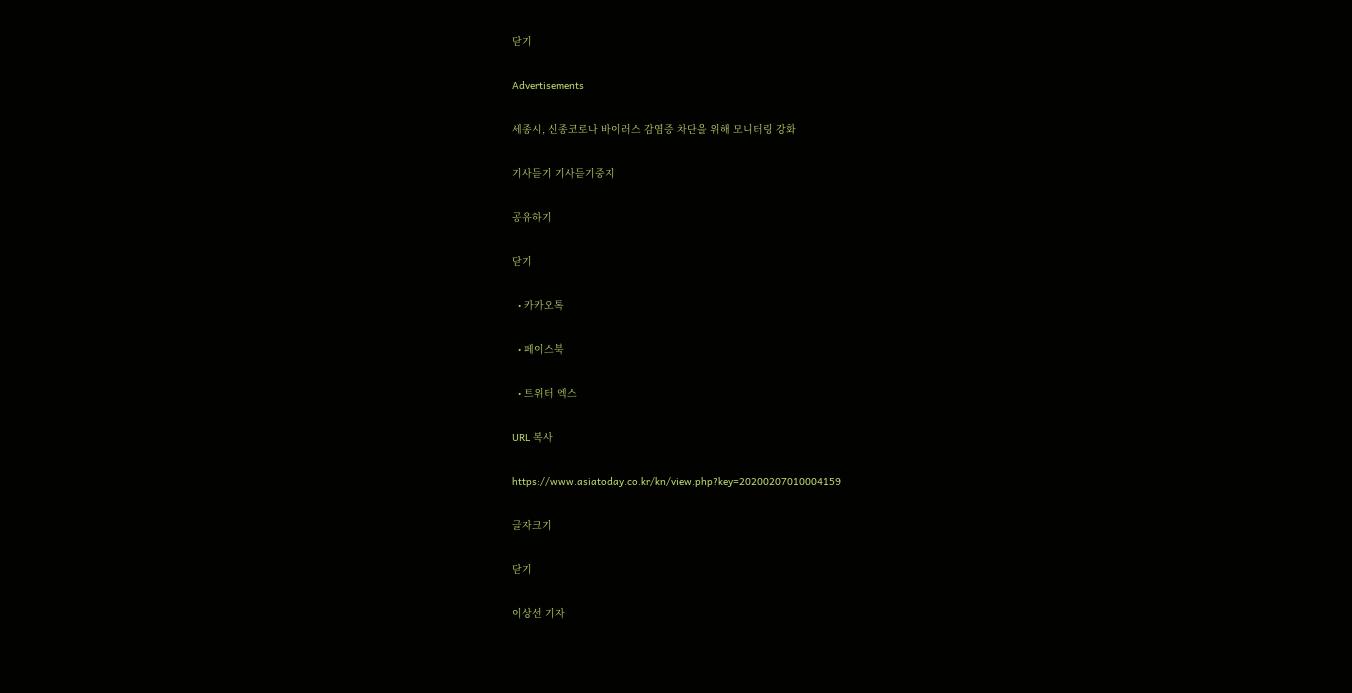닫기

Advertisements

세종시, 신종코로나 바이러스 감염증 차단을 위해 모니터링 강화

기사듣기 기사듣기중지

공유하기

닫기

  • 카카오톡

  • 페이스북

  • 트위터 엑스

URL 복사

https://www.asiatoday.co.kr/kn/view.php?key=20200207010004159

글자크기

닫기

이상선 기자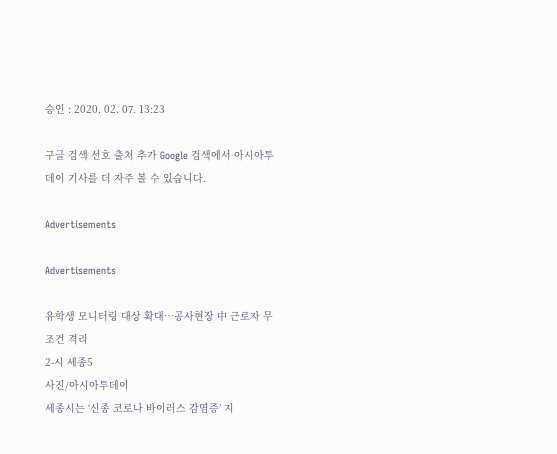승인 : 2020. 02. 07. 13:23

구글 검색 선호 출처 추가 Google 검색에서 아시아투데이 기사를 더 자주 볼 수 있습니다.

Advertisements

Advertisements

유학생 모니터링 대상 확대…공사현장 中 근로자 무조건 격리
2-시 세종5
사진/아시아투데이
세종시는 ‘신종 코로나 바이러스 감염증’ 지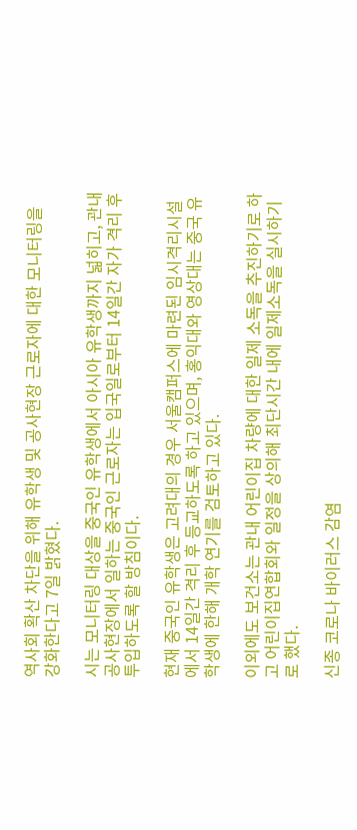역사회 확산 차단을 위해 유학생 및 공사현장 근로자에 대한 모니터링을 강화한다고 7일 밝혔다.

시는 모니터링 대상을 중국인 유학생에서 아시아 유학생까지 넓히고, 관내 공사현장에서 일하는 중국인 근로자는 입국일로부터 14일간 자가 격리 후 투입하도록 할 방침이다.

현재 중국인 유학생은 고려대의 경우 서울캠퍼스에 마련된 임시격리시설에서 14일간 격리 후 등교하도록 하고 있으며, 홍익대와 영상대는 중국 유학생에 한해 개학 연기를 검토하고 있다.

이외에도 보건소는 관내 어린이집 차량에 대한 일제 소독을 추진하기로 하고 어린이집연합회와 일정을 상의해 최단시간 내에 일제소독을 실시하기로 했다.

신종 코로나 바이러스 감염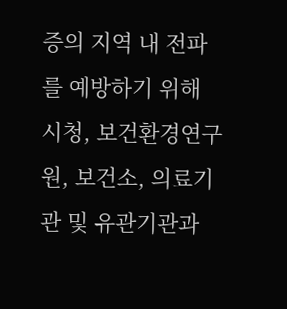증의 지역 내 전파를 예방하기 위해 시청, 보건환경연구원, 보건소, 의료기관 및 유관기관과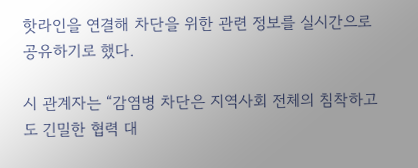핫라인을 연결해 차단을 위한 관련 정보를 실시간으로 공유하기로 했다.

시 관계자는 “감염병 차단은 지역사회 전체의 침착하고도 긴밀한 협력 대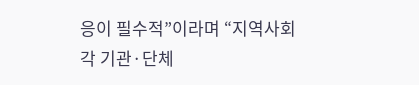응이 필수적”이라며 “지역사회 각 기관·단체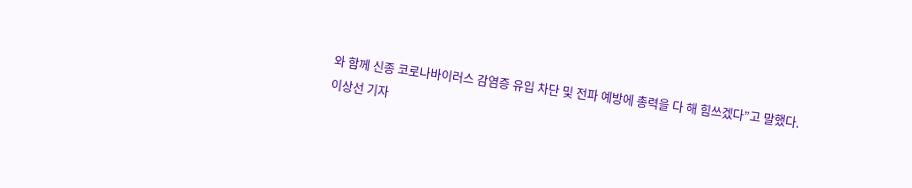와 함께 신종 코로나바이러스 감염증 유입 차단 및 전파 예방에 총력을 다 해 힘쓰겠다”고 말했다.
이상선 기자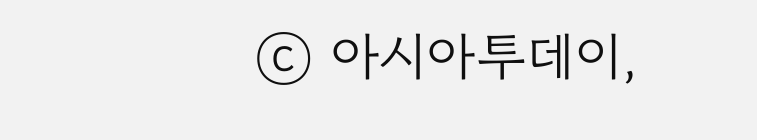ⓒ 아시아투데이,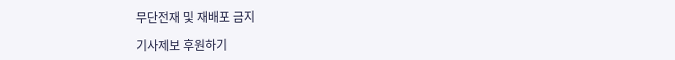무단전재 및 재배포 금지

기사제보 후원하기